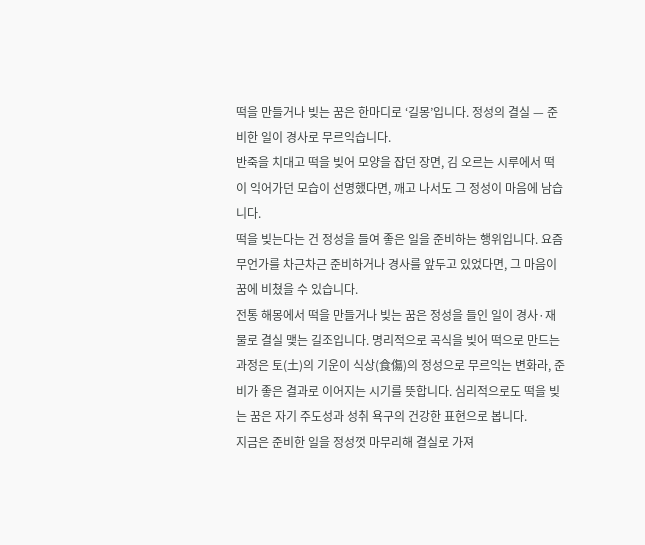떡을 만들거나 빚는 꿈은 한마디로 ‘길몽’입니다. 정성의 결실 — 준비한 일이 경사로 무르익습니다.
반죽을 치대고 떡을 빚어 모양을 잡던 장면, 김 오르는 시루에서 떡이 익어가던 모습이 선명했다면, 깨고 나서도 그 정성이 마음에 남습니다.
떡을 빚는다는 건 정성을 들여 좋은 일을 준비하는 행위입니다. 요즘 무언가를 차근차근 준비하거나 경사를 앞두고 있었다면, 그 마음이 꿈에 비쳤을 수 있습니다.
전통 해몽에서 떡을 만들거나 빚는 꿈은 정성을 들인 일이 경사·재물로 결실 맺는 길조입니다. 명리적으로 곡식을 빚어 떡으로 만드는 과정은 토(土)의 기운이 식상(食傷)의 정성으로 무르익는 변화라, 준비가 좋은 결과로 이어지는 시기를 뜻합니다. 심리적으로도 떡을 빚는 꿈은 자기 주도성과 성취 욕구의 건강한 표현으로 봅니다.
지금은 준비한 일을 정성껏 마무리해 결실로 가져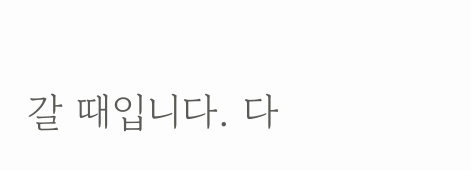갈 때입니다. 다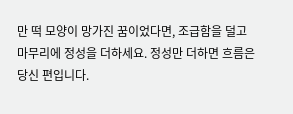만 떡 모양이 망가진 꿈이었다면, 조급함을 덜고 마무리에 정성을 더하세요. 정성만 더하면 흐름은 당신 편입니다.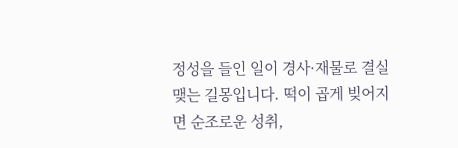정성을 들인 일이 경사·재물로 결실 맺는 길몽입니다. 떡이 곱게 빚어지면 순조로운 성취,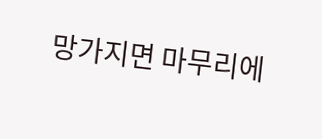망가지면 마무리에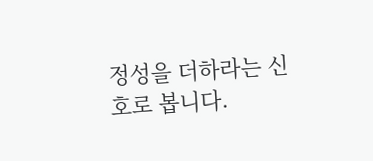정성을 더하라는 신호로 봅니다.